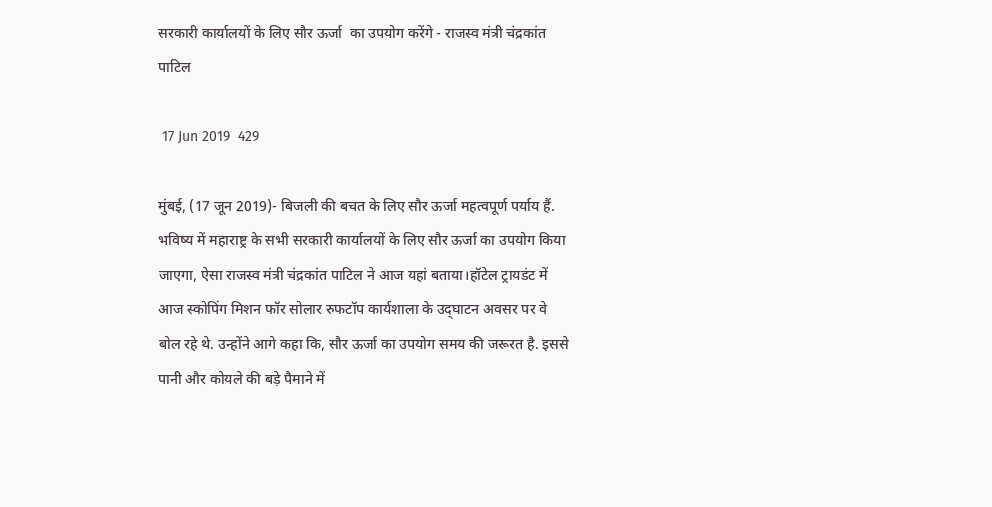सरकारी कार्यालयों के लिए सौर ऊर्जा  का उपयोग करेंगे - राजस्व मंत्री चंद्रकांत पाटिल

 17 Jun 2019  429

मुंबई, (17 जून 2019)- बिजली की बचत के लिए सौर ऊर्जा महत्वपूर्ण पर्याय हैं. भविष्य में महाराष्ट्र के सभी सरकारी कार्यालयों के लिए सौर ऊर्जा का उपयोग किया जाएगा, ऐसा राजस्व मंत्री चंद्रकांत पाटिल ने आज यहां बताया।हॉटेल ट्रायडंट में आज स्कोपिंग मिशन फॉर सोलार रुफटॉप कार्यशाला के उद्‌घाटन अवसर पर वे बोल रहे थे. उन्होंने आगे कहा कि, सौर ऊर्जा का उपयोग समय की जरूरत है. इससे पानी और कोयले की बड़े पैमाने में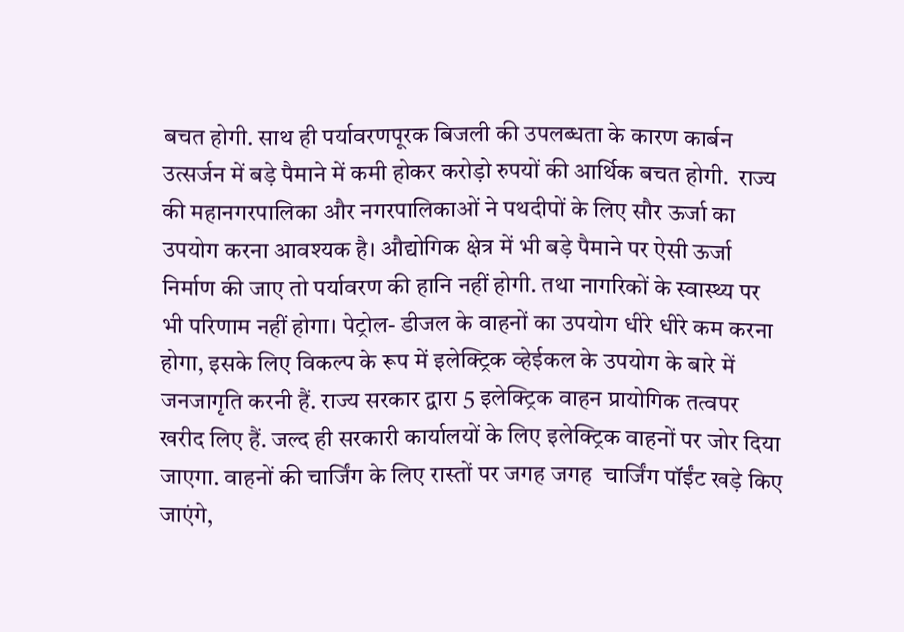बचत होगी. साथ ही पर्यावरणपूरक बिजली की उपलब्धता के कारण कार्बन उत्सर्जन में बड़े पैमाने में कमी होकर करोड़ो रुपयों की आर्थिक बचत होगी.  राज्य की महानगरपालिका और नगरपालिकाओं ने पथदीपों के लिए सौर ऊर्जा का उपयोग करना आवश्यक है। औद्योगिक क्षेत्र में भी बड़े पैमाने पर ऐसी ऊर्जा निर्माण की जाए तो पर्यावरण की हानि नहीं होगी. तथा नागरिकों के स्वास्थ्य पर भी परिणाम नहीं होगा। पेट्रोल- डीजल के वाहनों का उपयोग धीरे धीरे कम करना होगा, इसके लिए विकल्प के रूप में इलेक्ट्रिक व्हेईकल के उपयोग के बारे में जनजागृति करनी हैं. राज्य सरकार द्वारा 5 इलेक्ट्रिक वाहन प्रायोगिक तत्वपर खरीद लिए हैं. जल्द ही सरकारी कार्यालयों के लिए इलेक्ट्रिक वाहनों पर जोर दिया जाएगा. वाहनों की चार्जिंग के लिए रास्तों पर जगह जगह  चार्जिंग पॉईंट खड़े किए जाएंगे,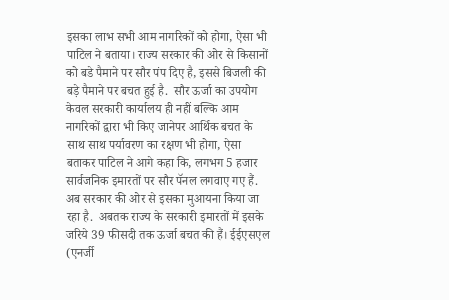इसका लाभ सभी आम नागरिकों को होगा, ऐसा भी पाटिल ने बताया। राज्य सरकार की ओर से किसानों को बडे पैमाने पर सौर पंप दिए है, इससे बिजली की बड़े पैमाने पर बचत हुई है.  सौर ऊर्जा का उपयोग केवल सरकारी कार्यालय ही नहीं बल्कि आम नागरिकों द्वारा भी किए जानेपर आर्थिक बचत के साथ साथ पर्यावरण का रक्षण भी होगा, ऐसा बताकर पाटिल ने आगे कहा कि, लगभग 5 हजार सार्वजनिक इमारतों पर सौर पॅनल लगवाए गए हैं. अब सरकार की ओर से इसका मुआयना किया जा रहा है.  अबतक राज्य के सरकारी इमारतों में इसके जरिये 39 फीसदी तक ऊर्जा बचत की हैं। ईईएसएल (एनर्जी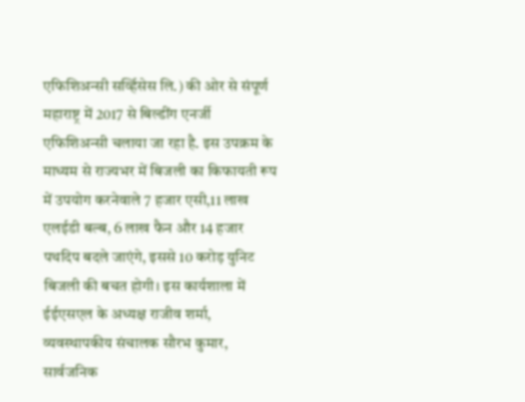एफिशिअन्सी सर्व्हिसेस लि.) की ओर से संपूर्ण महाराष्ट्र में 2017 से बिल्डींग एनर्जी एफिशिअन्सी चलाया जा रहा है. इस उपक्रम के माध्यम से राज्यभर में बिजली का किफायती रूप में उपयोग करनेवाले 7 हजार एसी,11 लाख  एलईडी बल्ब, 6 लाख फैन और 14 हजार पथदिप बदले जाएंगे, इससे 10 करोड़ युनिट बिजली की बचत होगी। इस कार्यशाला में ईईएसएल के अध्यक्ष राजीव शर्मा, व्यवस्थापकीय संचालक सौरभ कुमार, सार्वजनिक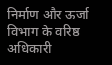निर्माण और ऊर्जा विभाग के वरिष्ठ अधिकारी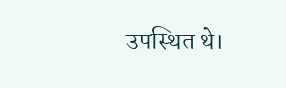उपस्थित थे।